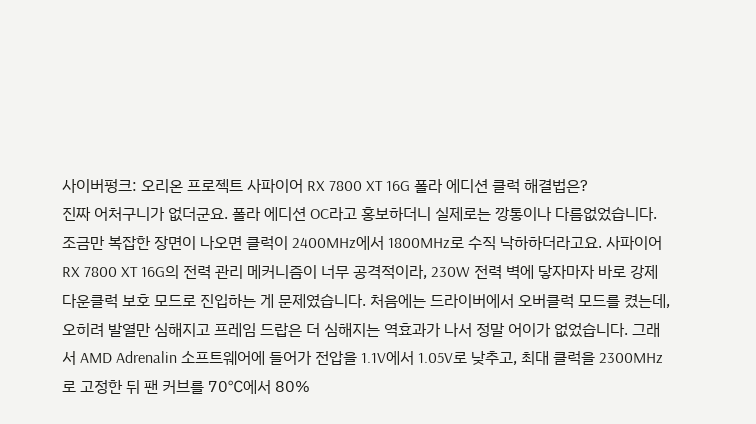사이버펑크: 오리온 프로젝트 사파이어 RX 7800 XT 16G 폴라 에디션 클럭 해결법은?
진짜 어처구니가 없더군요. 폴라 에디션 OC라고 홍보하더니 실제로는 깡통이나 다름없었습니다. 조금만 복잡한 장면이 나오면 클럭이 2400MHz에서 1800MHz로 수직 낙하하더라고요. 사파이어 RX 7800 XT 16G의 전력 관리 메커니즘이 너무 공격적이라, 230W 전력 벽에 닿자마자 바로 강제 다운클럭 보호 모드로 진입하는 게 문제였습니다. 처음에는 드라이버에서 오버클럭 모드를 켰는데, 오히려 발열만 심해지고 프레임 드랍은 더 심해지는 역효과가 나서 정말 어이가 없었습니다. 그래서 AMD Adrenalin 소프트웨어에 들어가 전압을 1.1V에서 1.05V로 낮추고, 최대 클럭을 2300MHz로 고정한 뒤 팬 커브를 70℃에서 80%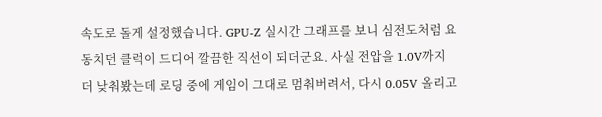속도로 돌게 설정했습니다. GPU-Z 실시간 그래프를 보니 심전도처럼 요동치던 클럭이 드디어 깔끔한 직선이 되더군요. 사실 전압을 1.0V까지 더 낮춰봤는데 로딩 중에 게임이 그대로 멈춰버려서, 다시 0.05V 올리고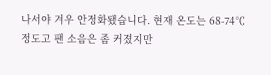나서야 겨우 안정화됐습니다. 현재 온도는 68-74℃ 정도고 팬 소음은 좀 커졌지만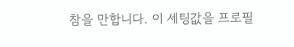참을 만합니다. 이 세팅값을 프로필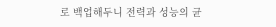로 백업해두니 전력과 성능의 균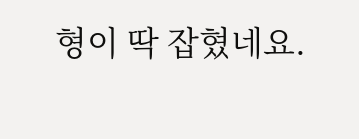형이 딱 잡혔네요.